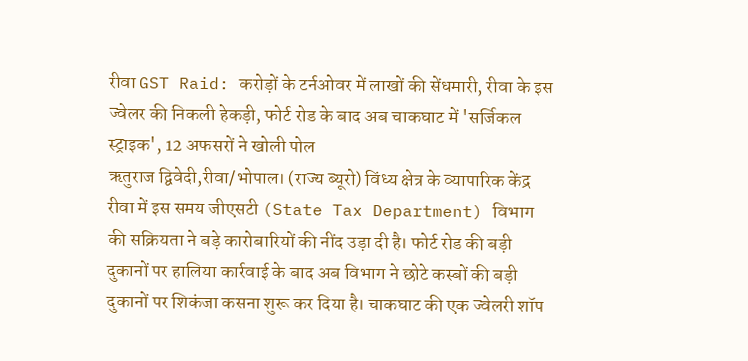रीवा GST Raid: करोड़ों के टर्नओवर में लाखों की सेंधमारी, रीवा के इस ज्वेलर की निकली हेकड़ी, फोर्ट रोड के बाद अब चाकघाट में 'सर्जिकल स्ट्राइक', 12 अफसरों ने खोली पोल
ऋतुराज द्विवेदी,रीवा/भोपाल। (राज्य ब्यूरो) विंध्य क्षेत्र के व्यापारिक केंद्र रीवा में इस समय जीएसटी (State Tax Department) विभाग की सक्रियता ने बड़े कारोबारियों की नींद उड़ा दी है। फोर्ट रोड की बड़ी दुकानों पर हालिया कार्रवाई के बाद अब विभाग ने छोटे कस्बों की बड़ी दुकानों पर शिकंजा कसना शुरू कर दिया है। चाकघाट की एक ज्वेलरी शॉप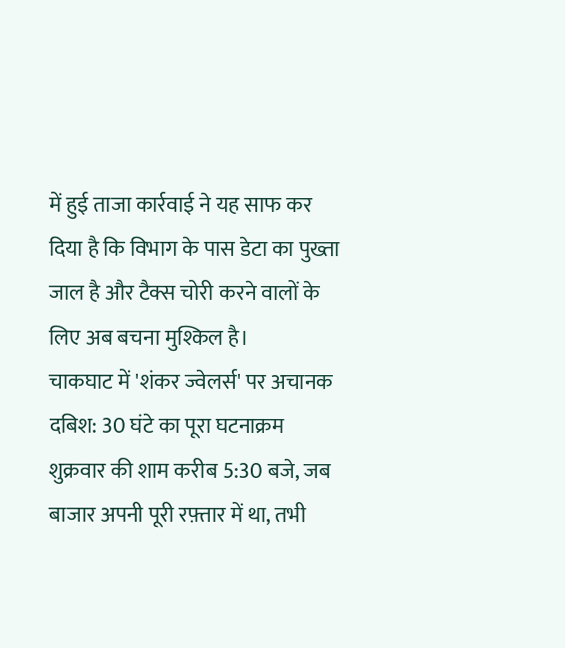में हुई ताजा कार्रवाई ने यह साफ कर दिया है कि विभाग के पास डेटा का पुख्ता जाल है और टैक्स चोरी करने वालों के लिए अब बचना मुश्किल है।
चाकघाट में 'शंकर ज्वेलर्स' पर अचानक दबिश: 30 घंटे का पूरा घटनाक्रम
शुक्रवार की शाम करीब 5:30 बजे, जब बाजार अपनी पूरी रफ़्तार में था, तभी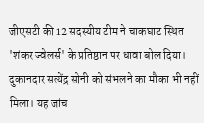जीएसटी की 12 सदस्यीय टीम ने चाकघाट स्थित 'शंकर ज्वेलर्स' के प्रतिष्ठान पर धावा बोल दिया। दुकानदार सत्येंद्र सोनी को संभलने का मौका भी नहीं मिला। यह जांच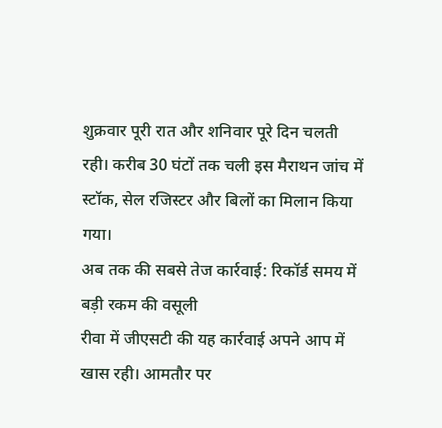शुक्रवार पूरी रात और शनिवार पूरे दिन चलती रही। करीब 30 घंटों तक चली इस मैराथन जांच में स्टॉक, सेल रजिस्टर और बिलों का मिलान किया गया।
अब तक की सबसे तेज कार्रवाई: रिकॉर्ड समय में बड़ी रकम की वसूली
रीवा में जीएसटी की यह कार्रवाई अपने आप में खास रही। आमतौर पर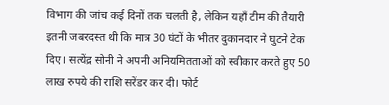विभाग की जांच कई दिनों तक चलती है, लेकिन यहाँ टीम की तैयारी इतनी जबरदस्त थी कि मात्र 30 घंटों के भीतर दुकानदार ने घुटने टेक दिए। सत्येंद्र सोनी ने अपनी अनियमितताओं को स्वीकार करते हुए 50 लाख रुपये की राशि सरेंडर कर दी। फोर्ट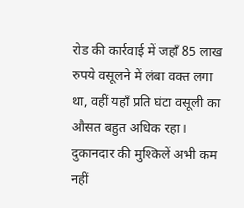रोड की कार्रवाई में जहाँ 85 लाख रुपये वसूलने में लंबा वक्त लगा था, वहीं यहाँ प्रति घंटा वसूली का औसत बहुत अधिक रहा।
दुकानदार की मुश्किलें अभी कम नहीं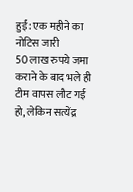हुईं: एक महीने का नोटिस जारी
50 लाख रुपये जमा कराने के बाद भले ही टीम वापस लौट गई हो, लेकिन सत्येंद्र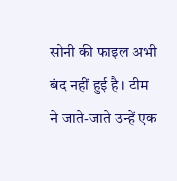सोनी की फाइल अभी बंद नहीं हुई है। टीम ने जाते-जाते उन्हें एक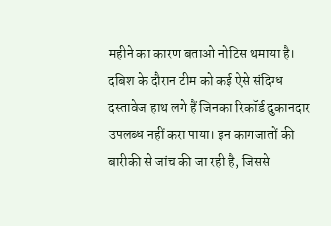महीने का कारण बताओ नोटिस थमाया है। दबिश के दौरान टीम को कई ऐसे संदिग्ध दस्तावेज हाथ लगे हैं जिनका रिकॉर्ड दुकानदार उपलब्ध नहीं करा पाया। इन कागजातों की बारीकी से जांच की जा रही है, जिससे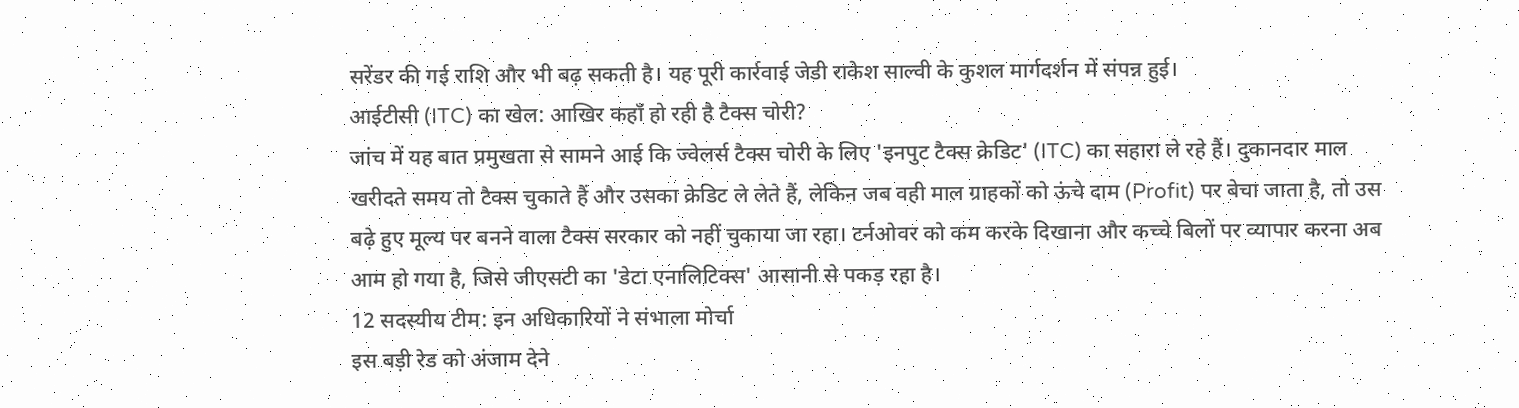सरेंडर की गई राशि और भी बढ़ सकती है। यह पूरी कार्रवाई जेडी राकेश साल्वी के कुशल मार्गदर्शन में संपन्न हुई।
आईटीसी (ITC) का खेल: आखिर कहाँ हो रही है टैक्स चोरी?
जांच में यह बात प्रमुखता से सामने आई कि ज्वेलर्स टैक्स चोरी के लिए 'इनपुट टैक्स क्रेडिट' (ITC) का सहारा ले रहे हैं। दुकानदार माल खरीदते समय तो टैक्स चुकाते हैं और उसका क्रेडिट ले लेते हैं, लेकिन जब वही माल ग्राहकों को ऊंचे दाम (Profit) पर बेचा जाता है, तो उस बढ़े हुए मूल्य पर बनने वाला टैक्स सरकार को नहीं चुकाया जा रहा। टर्नओवर को कम करके दिखाना और कच्चे बिलों पर व्यापार करना अब आम हो गया है, जिसे जीएसटी का 'डेटा एनालिटिक्स' आसानी से पकड़ रहा है।
12 सदस्यीय टीम: इन अधिकारियों ने संभाला मोर्चा
इस बड़ी रेड को अंजाम देने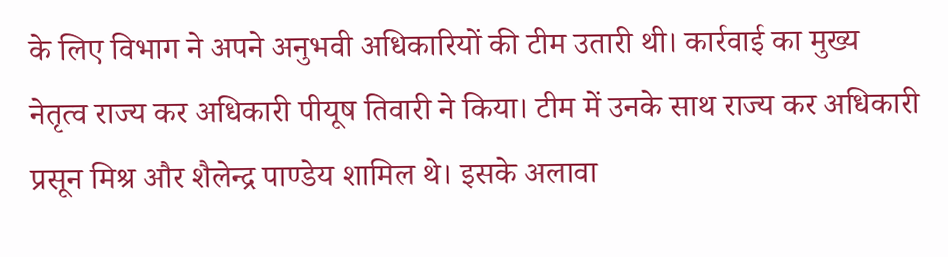के लिए विभाग ने अपने अनुभवी अधिकारियों की टीम उतारी थी। कार्रवाई का मुख्य नेतृत्व राज्य कर अधिकारी पीयूष तिवारी ने किया। टीम में उनके साथ राज्य कर अधिकारी प्रसून मिश्र और शैलेन्द्र पाण्डेय शामिल थे। इसके अलावा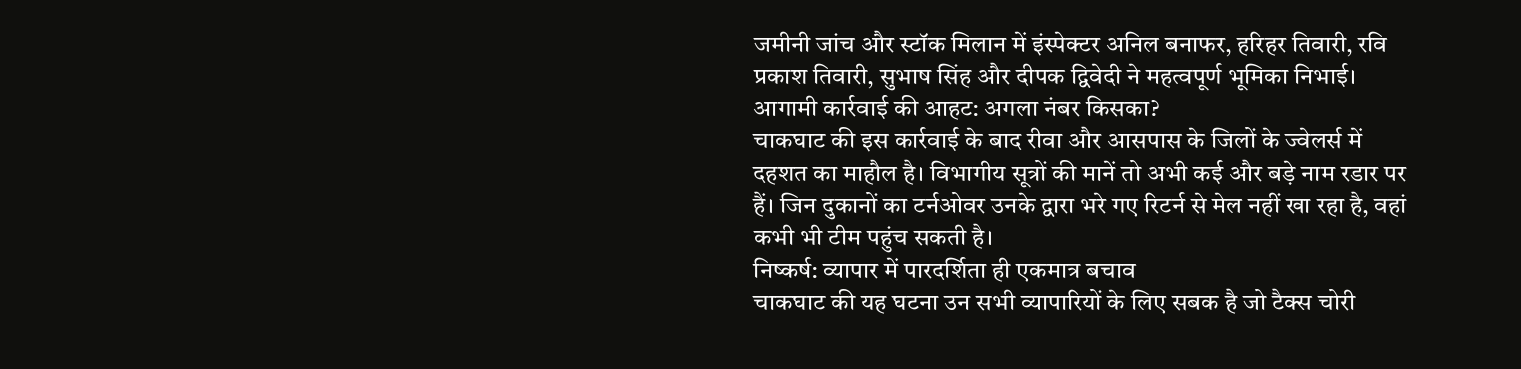जमीनी जांच और स्टॉक मिलान में इंस्पेक्टर अनिल बनाफर, हरिहर तिवारी, रवि प्रकाश तिवारी, सुभाष सिंह और दीपक द्विवेदी ने महत्वपूर्ण भूमिका निभाई।
आगामी कार्रवाई की आहट: अगला नंबर किसका?
चाकघाट की इस कार्रवाई के बाद रीवा और आसपास के जिलों के ज्वेलर्स में दहशत का माहौल है। विभागीय सूत्रों की मानें तो अभी कई और बड़े नाम रडार पर हैं। जिन दुकानों का टर्नओवर उनके द्वारा भरे गए रिटर्न से मेल नहीं खा रहा है, वहां कभी भी टीम पहुंच सकती है।
निष्कर्ष: व्यापार में पारदर्शिता ही एकमात्र बचाव
चाकघाट की यह घटना उन सभी व्यापारियों के लिए सबक है जो टैक्स चोरी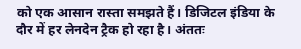को एक आसान रास्ता समझते हैं। डिजिटल इंडिया के दौर में हर लेनदेन ट्रैक हो रहा है। अंततः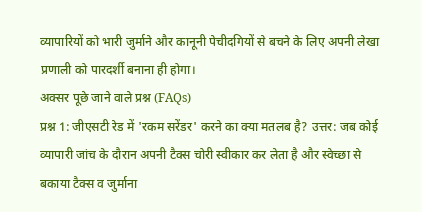व्यापारियों को भारी जुर्माने और कानूनी पेचीदगियों से बचने के लिए अपनी लेखा प्रणाली को पारदर्शी बनाना ही होगा।
अक्सर पूछे जाने वाले प्रश्न (FAQs)
प्रश्न 1: जीएसटी रेड में 'रकम सरेंडर' करने का क्या मतलब है? उत्तर: जब कोई व्यापारी जांच के दौरान अपनी टैक्स चोरी स्वीकार कर लेता है और स्वेच्छा से बकाया टैक्स व जुर्माना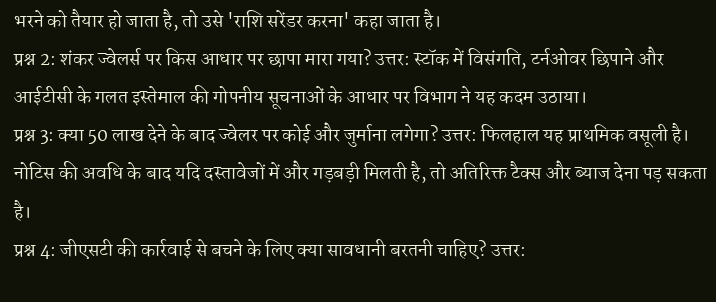भरने को तैयार हो जाता है, तो उसे 'राशि सरेंडर करना' कहा जाता है।
प्रश्न 2: शंकर ज्वेलर्स पर किस आधार पर छापा मारा गया? उत्तर: स्टॉक में विसंगति, टर्नओवर छिपाने और आईटीसी के गलत इस्तेमाल की गोपनीय सूचनाओं के आधार पर विभाग ने यह कदम उठाया।
प्रश्न 3: क्या 50 लाख देने के बाद ज्वेलर पर कोई और जुर्माना लगेगा? उत्तर: फिलहाल यह प्राथमिक वसूली है। नोटिस की अवधि के बाद यदि दस्तावेजों में और गड़बड़ी मिलती है, तो अतिरिक्त टैक्स और ब्याज देना पड़ सकता है।
प्रश्न 4: जीएसटी की कार्रवाई से बचने के लिए क्या सावधानी बरतनी चाहिए? उत्तर: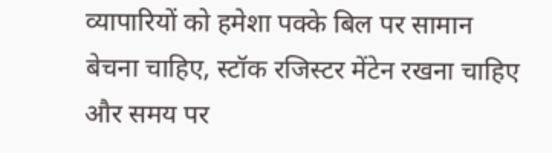व्यापारियों को हमेशा पक्के बिल पर सामान बेचना चाहिए, स्टॉक रजिस्टर मेंटेन रखना चाहिए और समय पर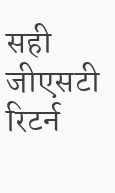सही जीएसटी रिटर्न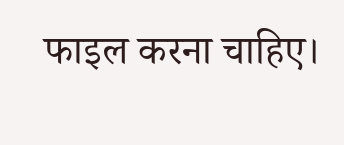फाइल करना चाहिए।